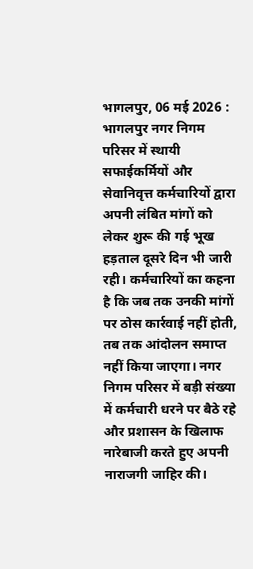भागलपुर, 06 मई 2026 : भागलपुर नगर निगम परिसर में स्थायी सफाईकर्मियों और सेवानिवृत्त कर्मचारियों द्वारा अपनी लंबित मांगों को लेकर शुरू की गई भूख हड़ताल दूसरे दिन भी जारी रही। कर्मचारियों का कहना है कि जब तक उनकी मांगों पर ठोस कार्रवाई नहीं होती, तब तक आंदोलन समाप्त नहीं किया जाएगा। नगर निगम परिसर में बड़ी संख्या में कर्मचारी धरने पर बैठे रहे और प्रशासन के खिलाफ नारेबाजी करते हुए अपनी नाराजगी जाहिर की।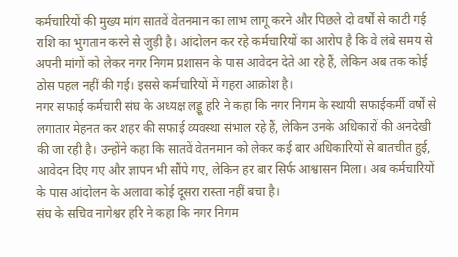कर्मचारियों की मुख्य मांग सातवें वेतनमान का लाभ लागू करने और पिछले दो वर्षों से काटी गई राशि का भुगतान करने से जुड़ी है। आंदोलन कर रहे कर्मचारियों का आरोप है कि वे लंबे समय से अपनी मांगों को लेकर नगर निगम प्रशासन के पास आवेदन देते आ रहे हैं, लेकिन अब तक कोई ठोस पहल नहीं की गई। इससे कर्मचारियों में गहरा आक्रोश है।
नगर सफाई कर्मचारी संघ के अध्यक्ष लड्डू हरि ने कहा कि नगर निगम के स्थायी सफाईकर्मी वर्षों से लगातार मेहनत कर शहर की सफाई व्यवस्था संभाल रहे हैं, लेकिन उनके अधिकारों की अनदेखी की जा रही है। उन्होंने कहा कि सातवें वेतनमान को लेकर कई बार अधिकारियों से बातचीत हुई, आवेदन दिए गए और ज्ञापन भी सौंपे गए, लेकिन हर बार सिर्फ आश्वासन मिला। अब कर्मचारियों के पास आंदोलन के अलावा कोई दूसरा रास्ता नहीं बचा है।
संघ के सचिव नागेश्वर हरि ने कहा कि नगर निगम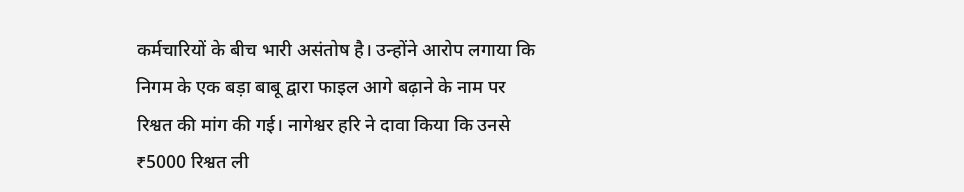कर्मचारियों के बीच भारी असंतोष है। उन्होंने आरोप लगाया कि निगम के एक बड़ा बाबू द्वारा फाइल आगे बढ़ाने के नाम पर रिश्वत की मांग की गई। नागेश्वर हरि ने दावा किया कि उनसे ₹5000 रिश्वत ली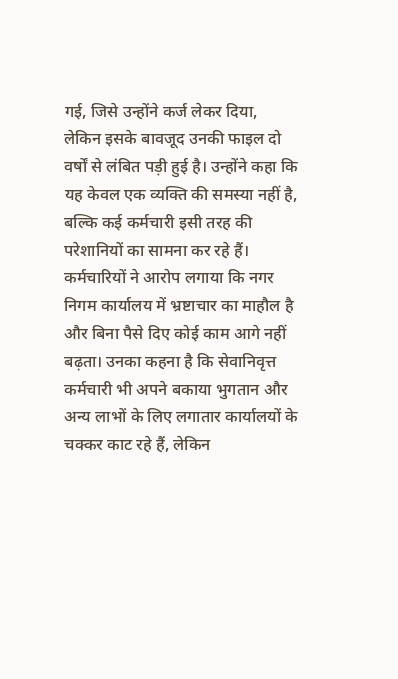गई, जिसे उन्होंने कर्ज लेकर दिया, लेकिन इसके बावजूद उनकी फाइल दो वर्षों से लंबित पड़ी हुई है। उन्होंने कहा कि यह केवल एक व्यक्ति की समस्या नहीं है, बल्कि कई कर्मचारी इसी तरह की परेशानियों का सामना कर रहे हैं।
कर्मचारियों ने आरोप लगाया कि नगर निगम कार्यालय में भ्रष्टाचार का माहौल है और बिना पैसे दिए कोई काम आगे नहीं बढ़ता। उनका कहना है कि सेवानिवृत्त कर्मचारी भी अपने बकाया भुगतान और अन्य लाभों के लिए लगातार कार्यालयों के चक्कर काट रहे हैं, लेकिन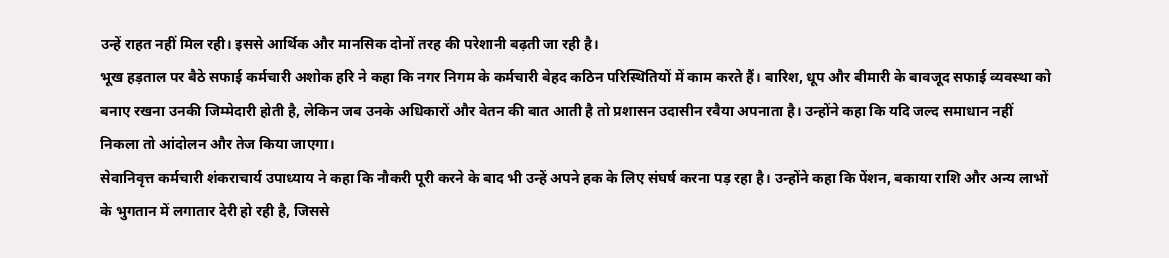उन्हें राहत नहीं मिल रही। इससे आर्थिक और मानसिक दोनों तरह की परेशानी बढ़ती जा रही है।
भूख हड़ताल पर बैठे सफाई कर्मचारी अशोक हरि ने कहा कि नगर निगम के कर्मचारी बेहद कठिन परिस्थितियों में काम करते हैं। बारिश, धूप और बीमारी के बावजूद सफाई व्यवस्था को बनाए रखना उनकी जिम्मेदारी होती है, लेकिन जब उनके अधिकारों और वेतन की बात आती है तो प्रशासन उदासीन रवैया अपनाता है। उन्होंने कहा कि यदि जल्द समाधान नहीं निकला तो आंदोलन और तेज किया जाएगा।
सेवानिवृत्त कर्मचारी शंकराचार्य उपाध्याय ने कहा कि नौकरी पूरी करने के बाद भी उन्हें अपने हक के लिए संघर्ष करना पड़ रहा है। उन्होंने कहा कि पेंशन, बकाया राशि और अन्य लाभों के भुगतान में लगातार देरी हो रही है, जिससे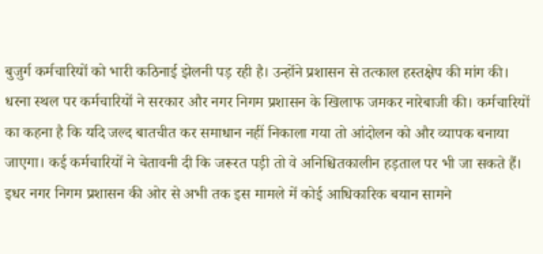बुजुर्ग कर्मचारियों को भारी कठिनाई झेलनी पड़ रही है। उन्होंने प्रशासन से तत्काल हस्तक्षेप की मांग की।
धरना स्थल पर कर्मचारियों ने सरकार और नगर निगम प्रशासन के खिलाफ जमकर नारेबाजी की। कर्मचारियों का कहना है कि यदि जल्द बातचीत कर समाधान नहीं निकाला गया तो आंदोलन को और व्यापक बनाया जाएगा। कई कर्मचारियों ने चेतावनी दी कि जरूरत पड़ी तो वे अनिश्चितकालीन हड़ताल पर भी जा सकते हैं।
इधर नगर निगम प्रशासन की ओर से अभी तक इस मामले में कोई आधिकारिक बयान सामने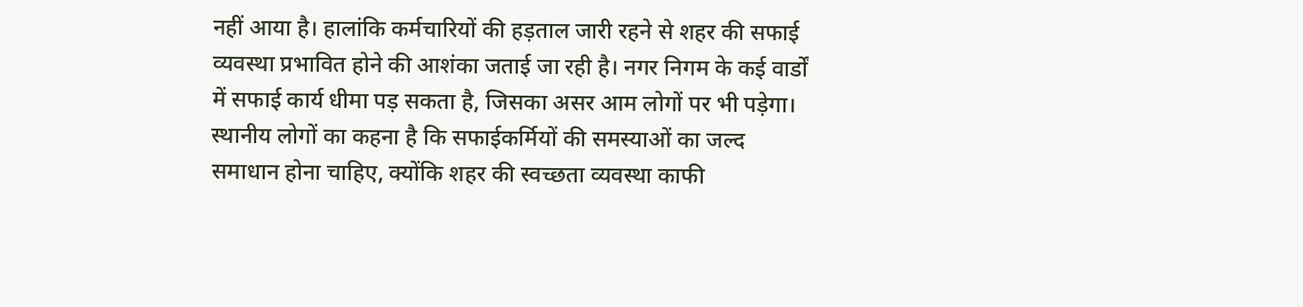नहीं आया है। हालांकि कर्मचारियों की हड़ताल जारी रहने से शहर की सफाई व्यवस्था प्रभावित होने की आशंका जताई जा रही है। नगर निगम के कई वार्डों में सफाई कार्य धीमा पड़ सकता है, जिसका असर आम लोगों पर भी पड़ेगा।
स्थानीय लोगों का कहना है कि सफाईकर्मियों की समस्याओं का जल्द समाधान होना चाहिए, क्योंकि शहर की स्वच्छता व्यवस्था काफी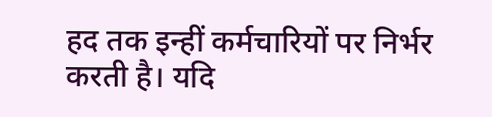हद तक इन्हीं कर्मचारियों पर निर्भर करती है। यदि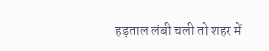हड़ताल लंबी चली तो शहर में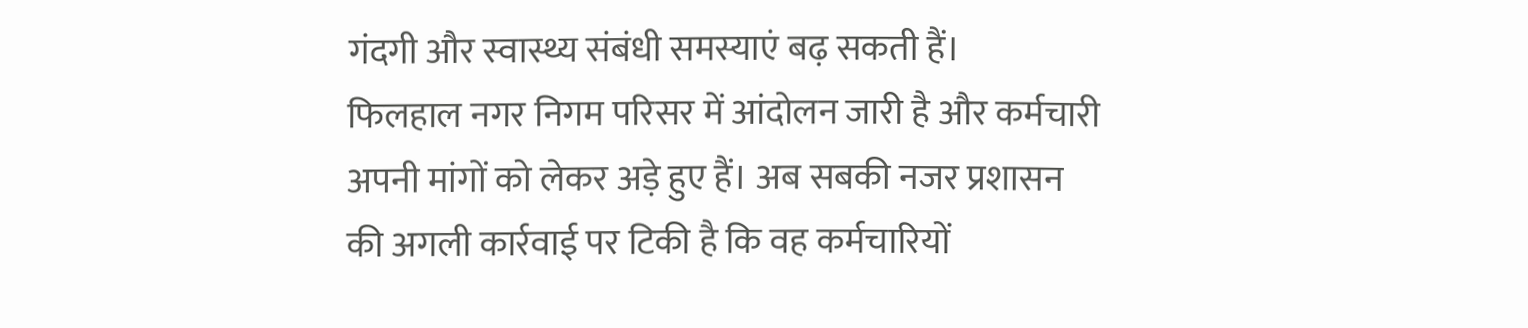गंदगी और स्वास्थ्य संबंधी समस्याएं बढ़ सकती हैं।
फिलहाल नगर निगम परिसर में आंदोलन जारी है और कर्मचारी अपनी मांगों को लेकर अड़े हुए हैं। अब सबकी नजर प्रशासन की अगली कार्रवाई पर टिकी है कि वह कर्मचारियों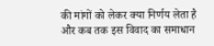की मांगों को लेकर क्या निर्णय लेता है और कब तक इस विवाद का समाधान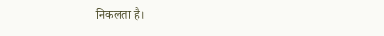निकलता है।